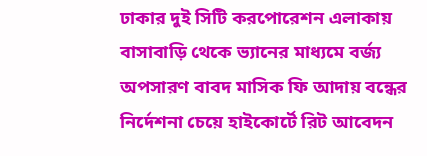ঢাকার দুই সিটি করপোরেশন এলাকায় বাসাবাড়ি থেকে ভ্যানের মাধ্যমে বর্জ্য অপসারণ বাবদ মাসিক ফি আদায় বন্ধের নির্দেশনা চেয়ে হাইকোর্টে রিট আবেদন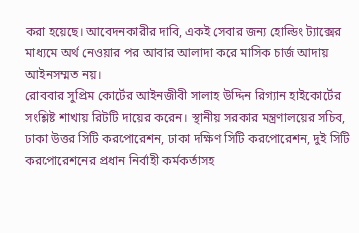করা হয়েছে। আবেদনকারীর দাবি, একই সেবার জন্য হোল্ডিং ট্যাক্সের মাধ্যমে অর্থ নেওয়ার পর আবার আলাদা করে মাসিক চার্জ আদায় আইনসম্মত নয়।
রোববার সুপ্রিম কোর্টের আইনজীবী সালাহ উদ্দিন রিগ্যান হাইকোর্টের সংশ্লিষ্ট শাখায় রিটটি দায়ের করেন। স্থানীয় সরকার মন্ত্রণালয়ের সচিব, ঢাকা উত্তর সিটি করপোরেশন, ঢাকা দক্ষিণ সিটি করপোরেশন, দুই সিটি করপোরেশনের প্রধান নির্বাহী কর্মকর্তাসহ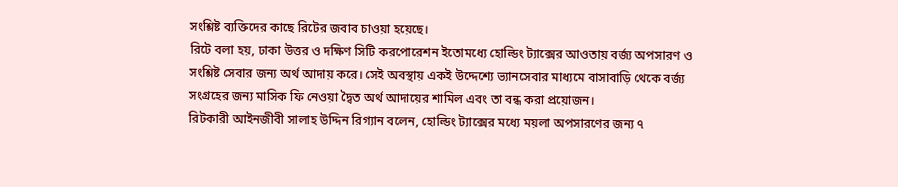সংশ্লিষ্ট ব্যক্তিদের কাছে রিটের জবাব চাওয়া হয়েছে।
রিটে বলা হয়, ঢাকা উত্তর ও দক্ষিণ সিটি করপোরেশন ইতোমধ্যে হোল্ডিং ট্যাক্সের আওতায় বর্জ্য অপসারণ ও সংশ্লিষ্ট সেবার জন্য অর্থ আদায় করে। সেই অবস্থায় একই উদ্দেশ্যে ভ্যানসেবার মাধ্যমে বাসাবাড়ি থেকে বর্জ্য সংগ্রহের জন্য মাসিক ফি নেওয়া দ্বৈত অর্থ আদায়ের শামিল এবং তা বন্ধ করা প্রয়োজন।
রিটকারী আইনজীবী সালাহ উদ্দিন রিগ্যান বলেন, হোল্ডিং ট্যাক্সের মধ্যে ময়লা অপসারণের জন্য ৭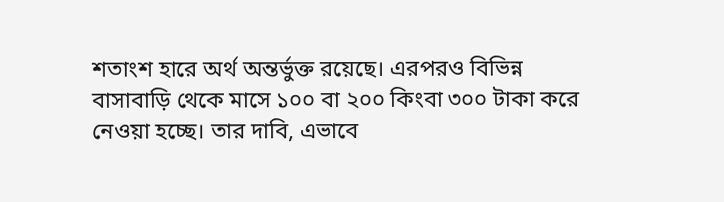শতাংশ হারে অর্থ অন্তর্ভুক্ত রয়েছে। এরপরও বিভিন্ন বাসাবাড়ি থেকে মাসে ১০০ বা ২০০ কিংবা ৩০০ টাকা করে নেওয়া হচ্ছে। তার দাবি, এভাবে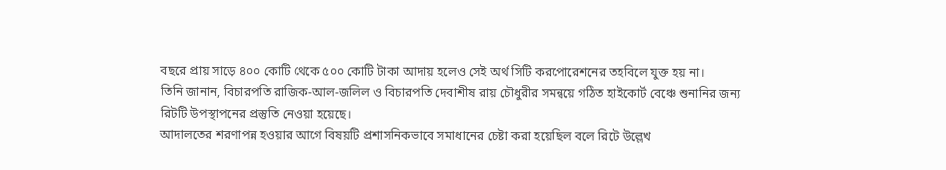বছরে প্রায় সাড়ে ৪০০ কোটি থেকে ৫০০ কোটি টাকা আদায় হলেও সেই অর্থ সিটি করপোরেশনের তহবিলে যুক্ত হয় না।
তিনি জানান, বিচারপতি রাজিক-আল-জলিল ও বিচারপতি দেবাশীষ রায় চৌধুরীর সমন্বয়ে গঠিত হাইকোর্ট বেঞ্চে শুনানির জন্য রিটটি উপস্থাপনের প্রস্তুতি নেওয়া হয়েছে।
আদালতের শরণাপন্ন হওয়ার আগে বিষয়টি প্রশাসনিকভাবে সমাধানের চেষ্টা করা হয়েছিল বলে রিটে উল্লেখ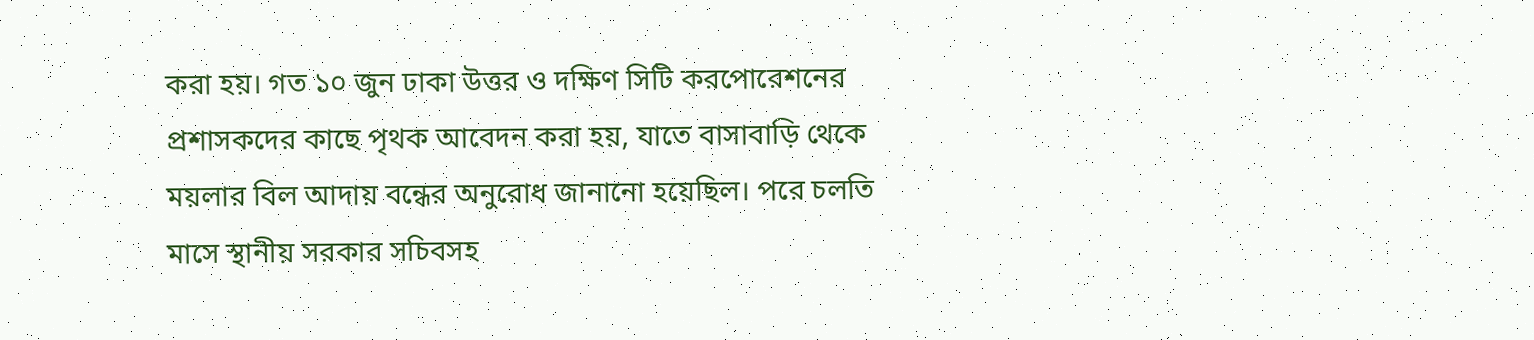করা হয়। গত ১০ জুন ঢাকা উত্তর ও দক্ষিণ সিটি করপোরেশনের প্রশাসকদের কাছে পৃথক আবেদন করা হয়, যাতে বাসাবাড়ি থেকে ময়লার বিল আদায় বন্ধের অনুরোধ জানানো হয়েছিল। পরে চলতি মাসে স্থানীয় সরকার সচিবসহ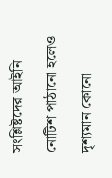সংশ্লিষ্টদের আইনি নোটিশ পাঠানো হলেও দৃশ্যমান কোনো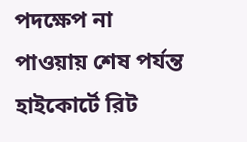পদক্ষেপ না পাওয়ায় শেষ পর্যন্ত হাইকোর্টে রিট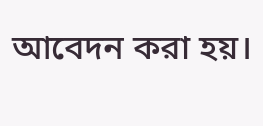আবেদন করা হয়।